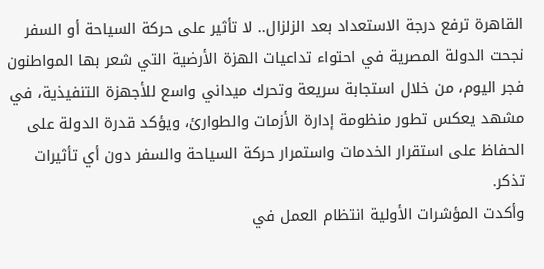القاهرة ترفع درجة الاستعداد بعد الزلزال.. لا تأثير على حركة السياحة أو السفر
نجحت الدولة المصرية في احتواء تداعيات الهزة الأرضية التي شعر بها المواطنون فجر اليوم، من خلال استجابة سريعة وتحرك ميداني واسع للأجهزة التنفيذية، في مشهد يعكس تطور منظومة إدارة الأزمات والطوارئ، ويؤكد قدرة الدولة على الحفاظ على استقرار الخدمات واستمرار حركة السياحة والسفر دون أي تأثيرات تذكر.
وأكدت المؤشرات الأولية انتظام العمل في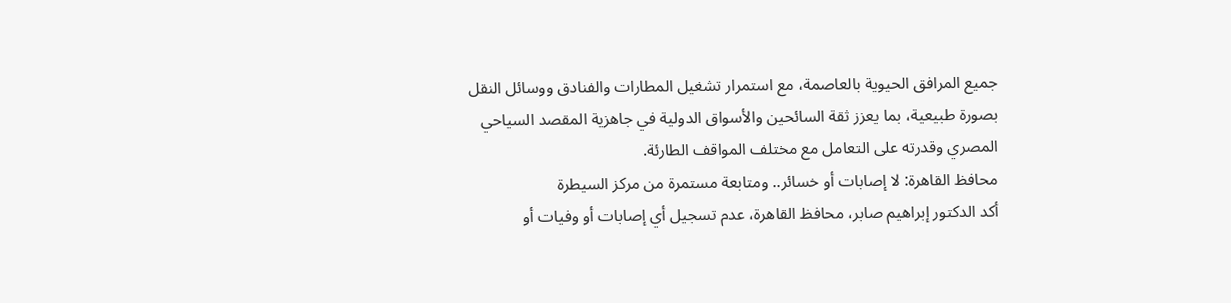جميع المرافق الحيوية بالعاصمة، مع استمرار تشغيل المطارات والفنادق ووسائل النقل بصورة طبيعية، بما يعزز ثقة السائحين والأسواق الدولية في جاهزية المقصد السياحي المصري وقدرته على التعامل مع مختلف المواقف الطارئة.
محافظ القاهرة: لا إصابات أو خسائر.. ومتابعة مستمرة من مركز السيطرة
أكد الدكتور إبراهيم صابر، محافظ القاهرة، عدم تسجيل أي إصابات أو وفيات أو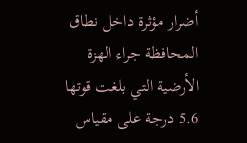أضرار مؤثرة داخل نطاق المحافظة جراء الهزة الأرضية التي بلغت قوتها 5.6 درجة على مقياس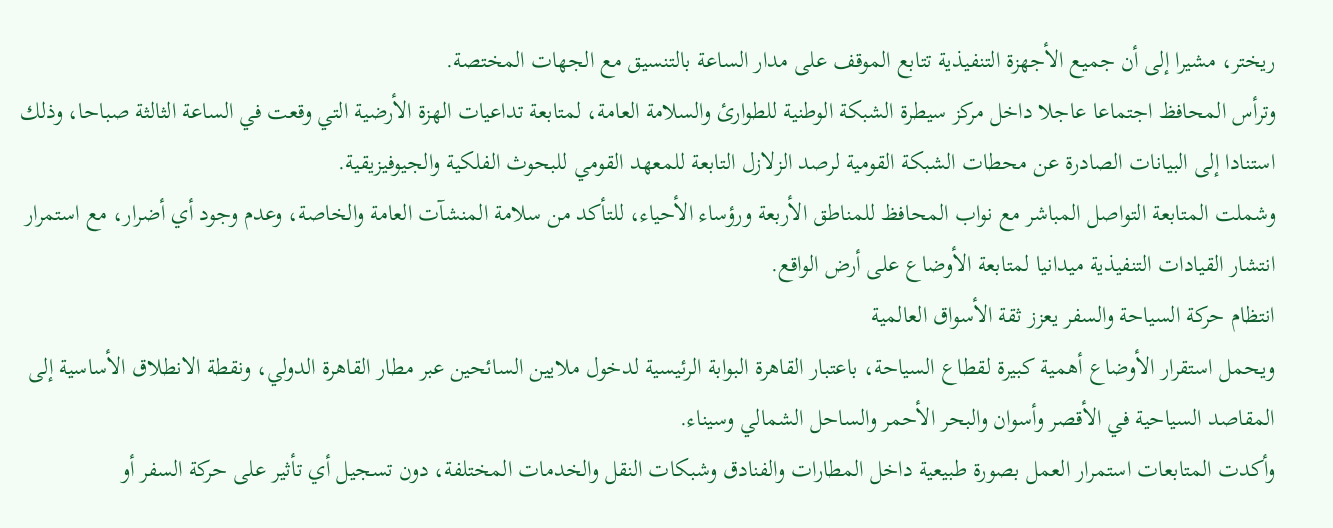ريختر، مشيرا إلى أن جميع الأجهزة التنفيذية تتابع الموقف على مدار الساعة بالتنسيق مع الجهات المختصة.
وترأس المحافظ اجتماعا عاجلا داخل مركز سيطرة الشبكة الوطنية للطوارئ والسلامة العامة، لمتابعة تداعيات الهزة الأرضية التي وقعت في الساعة الثالثة صباحا، وذلك استنادا إلى البيانات الصادرة عن محطات الشبكة القومية لرصد الزلازل التابعة للمعهد القومي للبحوث الفلكية والجيوفيزيقية.
وشملت المتابعة التواصل المباشر مع نواب المحافظ للمناطق الأربعة ورؤساء الأحياء، للتأكد من سلامة المنشآت العامة والخاصة، وعدم وجود أي أضرار، مع استمرار انتشار القيادات التنفيذية ميدانيا لمتابعة الأوضاع على أرض الواقع.
انتظام حركة السياحة والسفر يعزز ثقة الأسواق العالمية
ويحمل استقرار الأوضاع أهمية كبيرة لقطاع السياحة، باعتبار القاهرة البوابة الرئيسية لدخول ملايين السائحين عبر مطار القاهرة الدولي، ونقطة الانطلاق الأساسية إلى المقاصد السياحية في الأقصر وأسوان والبحر الأحمر والساحل الشمالي وسيناء.
وأكدت المتابعات استمرار العمل بصورة طبيعية داخل المطارات والفنادق وشبكات النقل والخدمات المختلفة، دون تسجيل أي تأثير على حركة السفر أو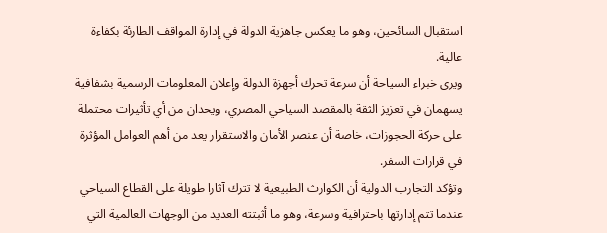استقبال السائحين، وهو ما يعكس جاهزية الدولة في إدارة المواقف الطارئة بكفاءة عالية.
ويرى خبراء السياحة أن سرعة تحرك أجهزة الدولة وإعلان المعلومات الرسمية بشفافية يسهمان في تعزيز الثقة بالمقصد السياحي المصري، ويحدان من أي تأثيرات محتملة على حركة الحجوزات، خاصة أن عنصر الأمان والاستقرار يعد من أهم العوامل المؤثرة في قرارات السفر.
وتؤكد التجارب الدولية أن الكوارث الطبيعية لا تترك آثارا طويلة على القطاع السياحي عندما تتم إدارتها باحترافية وسرعة، وهو ما أثبتته العديد من الوجهات العالمية التي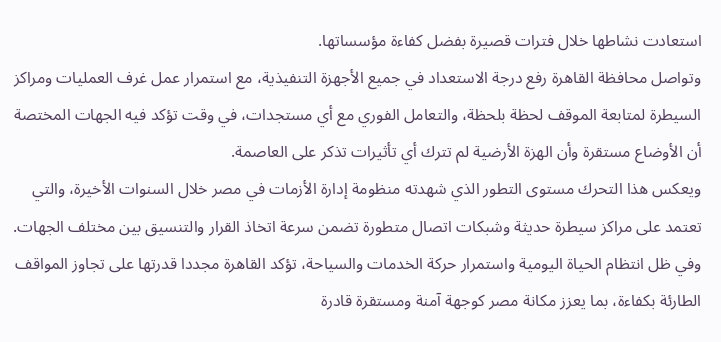استعادت نشاطها خلال فترات قصيرة بفضل كفاءة مؤسساتها.
وتواصل محافظة القاهرة رفع درجة الاستعداد في جميع الأجهزة التنفيذية، مع استمرار عمل غرف العمليات ومراكز السيطرة لمتابعة الموقف لحظة بلحظة، والتعامل الفوري مع أي مستجدات، في وقت تؤكد فيه الجهات المختصة أن الأوضاع مستقرة وأن الهزة الأرضية لم تترك أي تأثيرات تذكر على العاصمة.
ويعكس هذا التحرك مستوى التطور الذي شهدته منظومة إدارة الأزمات في مصر خلال السنوات الأخيرة، والتي تعتمد على مراكز سيطرة حديثة وشبكات اتصال متطورة تضمن سرعة اتخاذ القرار والتنسيق بين مختلف الجهات.
وفي ظل انتظام الحياة اليومية واستمرار حركة الخدمات والسياحة، تؤكد القاهرة مجددا قدرتها على تجاوز المواقف الطارئة بكفاءة، بما يعزز مكانة مصر كوجهة آمنة ومستقرة قادرة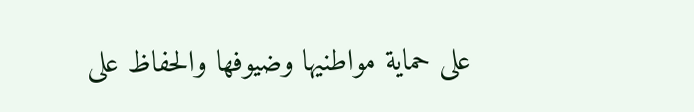على حماية مواطنيها وضيوفها والحفاظ على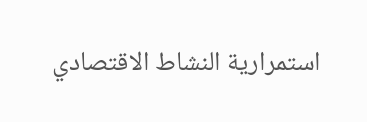استمرارية النشاط الاقتصادي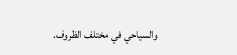والسياحي في مختلف الظروف.